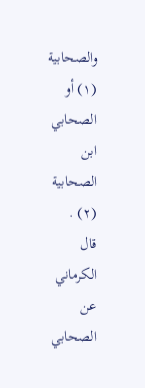والصحابية (١) أو الصحابي ابن الصحابية (٢) .
قال الكرماني عن الصحابي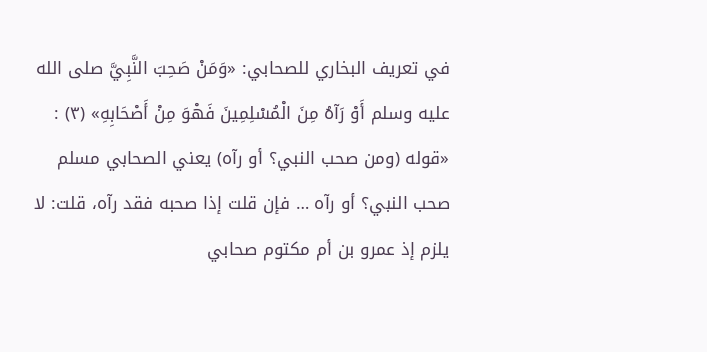في تعريف البخاري للصحابي: «وَمَنْ صَحِبَ النَّبِيَّ صلى الله عليه وسلم أَوْ رَآهُ مِنَ الْمُسْلِمِينَ فَهْوَ مِنْ أَصْحَابِهِ» (٣) : «قوله (ومن صحب النبي؟ أو رآه) يعني الصحابي مسلم صحب النبي؟ أو رآه … فإن قلت إذا صحبه فقد رآه، قلت: لا يلزم إذ عمرو بن أم مكتوم صحابي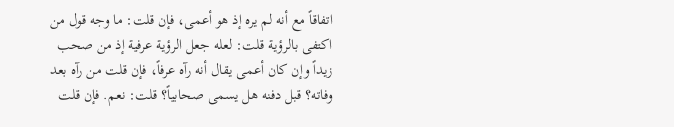اتفاقاً مع أنه لم يره إذ هو أعمى، فإن قلت: ما وجه قول من اكتفى بالرؤية قلت: لعله جعل الرؤية عرفية إذ من صحب زيداً وإن كان أعمى يقال أنه رآه عرفاً، فإن قلت من رآه بعد وفاته؟ قبل دفنه هل يسمى صحابياً؟ قلت: نعم. فإن قلت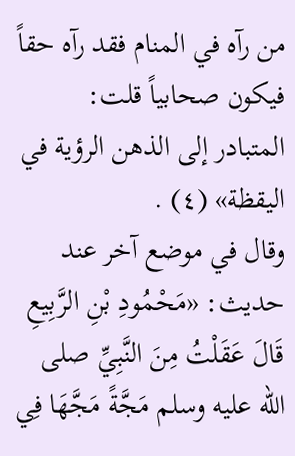من رآه في المنام فقد رآه حقاً فيكون صحابياً قلت: المتبادر إلى الذهن الرؤية في اليقظة» (٤) .
وقال في موضع آخر عند حديث: «مَحْمُودِ بْنِ الرَّبِيعِ قَالَ عَقَلْتُ مِنَ النَّبِيِّ صلى الله عليه وسلم مَجَّةً مَجَّهَا فِي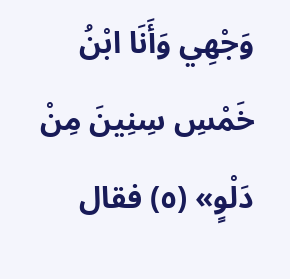وَجْهِي وَأَنَا ابْنُ خَمْسِ سِنِينَ مِنْ دَلْوٍ» (٥) فقال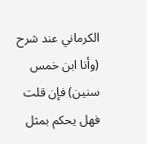الكرماني عند شرح (وأنا ابن خمس سنين) فإن قلت فهل يحكم بمثل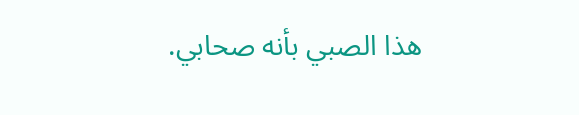هذا الصبي بأنه صحابي.